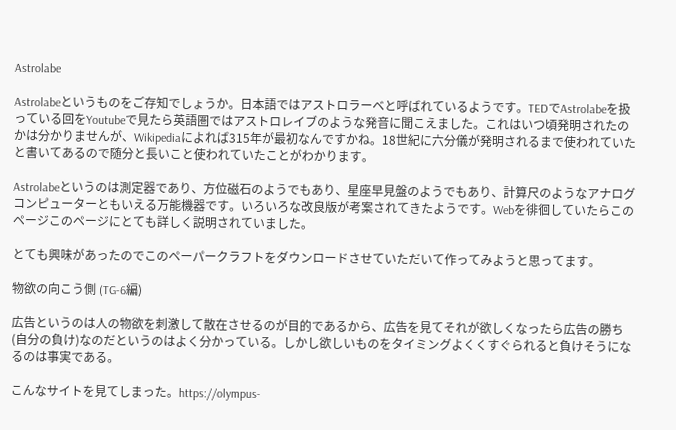Astrolabe

Astrolabeというものをご存知でしょうか。日本語ではアストロラーベと呼ばれているようです。TEDでAstrolabeを扱っている回をYoutubeで見たら英語圏ではアストロレイブのような発音に聞こえました。これはいつ頃発明されたのかは分かりませんが、Wikipediaによれば315年が最初なんですかね。18世紀に六分儀が発明されるまで使われていたと書いてあるので随分と長いこと使われていたことがわかります。

Astrolabeというのは測定器であり、方位磁石のようでもあり、星座早見盤のようでもあり、計算尺のようなアナログコンピューターともいえる万能機器です。いろいろな改良版が考案されてきたようです。Webを徘徊していたらこのページこのページにとても詳しく説明されていました。

とても興味があったのでこのペーパークラフトをダウンロードさせていただいて作ってみようと思ってます。

物欲の向こう側 (TG-6編)

広告というのは人の物欲を刺激して散在させるのが目的であるから、広告を見てそれが欲しくなったら広告の勝ち(自分の負け)なのだというのはよく分かっている。しかし欲しいものをタイミングよくくすぐられると負けそうになるのは事実である。

こんなサイトを見てしまった。https://olympus-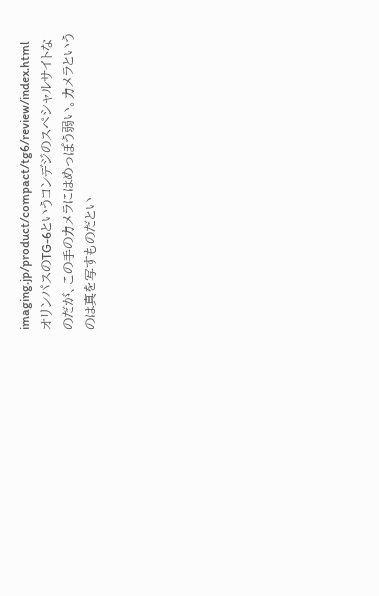imaging.jp/product/compact/tg6/review/index.html オリンパスのTG-6というコンデジのスペシャルサイトなのだが、この手のカメラにはめっぽう弱い。カメラというのは真を写すものだとい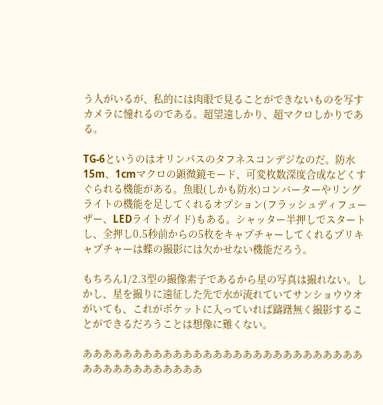う人がいるが、私的には肉眼で見ることができないものを写すカメラに憧れるのである。超望遠しかり、超マクロしかりである。

TG-6というのはオリンパスのタフネスコンデジなのだ。防水15m、1cmマクロの顕微鏡モード、可変枚数深度合成などくすぐられる機能がある。魚眼(しかも防水)コンバーターやリングライトの機能を足してくれるオプション(フラッシュディフューザー、LEDライトガイド)もある。シャッター半押しでスタートし、全押し0.5秒前からの5枚をキャプチャーしてくれるプリキャプチャーは蝶の撮影には欠かせない機能だろう。

もちろん1/2.3型の撮像素子であるから星の写真は撮れない。しかし、星を撮りに遠征した先で水が流れていてサンショウウオがいても、これがポケットに入っていれば躊躇無く撮影することができるだろうことは想像に難くない。

ああああああああああああああああああああああああああああああああああああああああ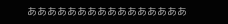ああああああああああああああああ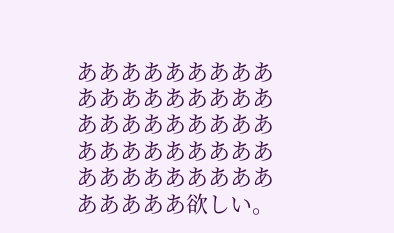ああああああああああああああああああああああああああああああああああああああああああああああああああ欲しい。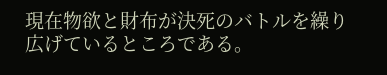現在物欲と財布が決死のバトルを繰り広げているところである。